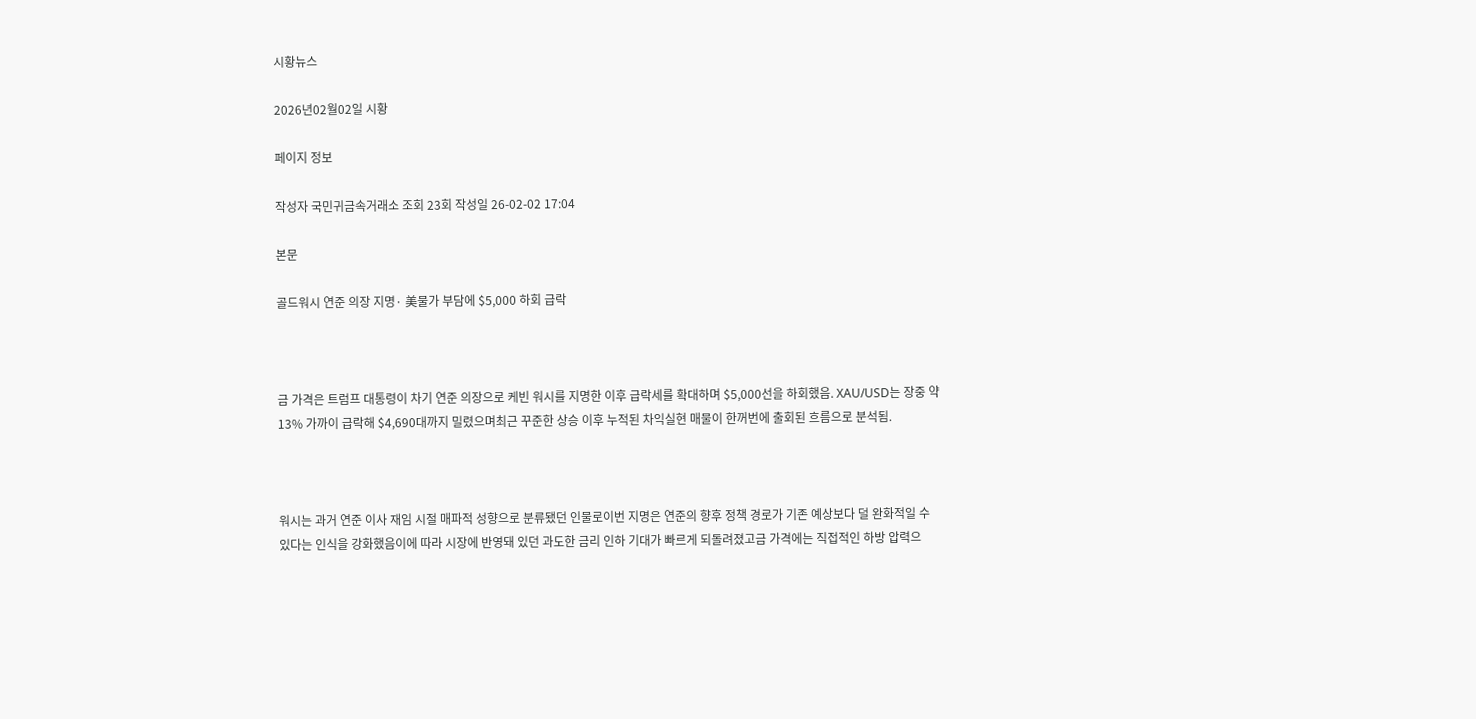시황뉴스

2026년02월02일 시황

페이지 정보

작성자 국민귀금속거래소 조회 23회 작성일 26-02-02 17:04

본문

골드워시 연준 의장 지명· 美물가 부담에 $5,000 하회 급락



금 가격은 트럼프 대통령이 차기 연준 의장으로 케빈 워시를 지명한 이후 급락세를 확대하며 $5,000선을 하회했음. XAU/USD는 장중 약 13% 가까이 급락해 $4,690대까지 밀렸으며최근 꾸준한 상승 이후 누적된 차익실현 매물이 한꺼번에 출회된 흐름으로 분석됨.



워시는 과거 연준 이사 재임 시절 매파적 성향으로 분류됐던 인물로이번 지명은 연준의 향후 정책 경로가 기존 예상보다 덜 완화적일 수 있다는 인식을 강화했음이에 따라 시장에 반영돼 있던 과도한 금리 인하 기대가 빠르게 되돌려졌고금 가격에는 직접적인 하방 압력으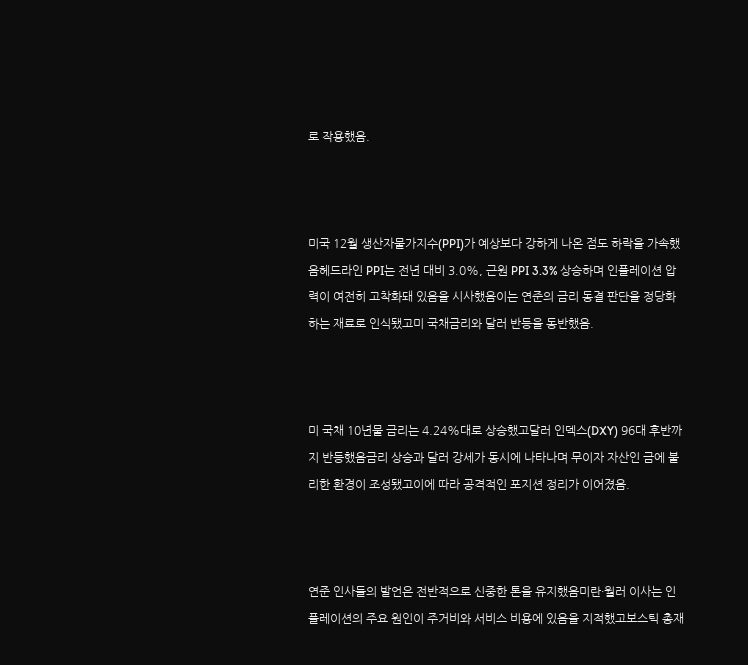로 작용했음.



미국 12월 생산자물가지수(PPI)가 예상보다 강하게 나온 점도 하락을 가속했음헤드라인 PPI는 전년 대비 3.0%, 근원 PPI 3.3% 상승하며 인플레이션 압력이 여전히 고착화돼 있음을 시사했음이는 연준의 금리 동결 판단을 정당화하는 재료로 인식됐고미 국채금리와 달러 반등을 동반했음.



미 국채 10년물 금리는 4.24%대로 상승했고달러 인덱스(DXY) 96대 후반까지 반등했음금리 상승과 달러 강세가 동시에 나타나며 무이자 자산인 금에 불리한 환경이 조성됐고이에 따라 공격적인 포지션 정리가 이어졌음.



연준 인사들의 발언은 전반적으로 신중한 톤을 유지했음미란·월러 이사는 인플레이션의 주요 원인이 주거비와 서비스 비용에 있음을 지적했고보스틱 총재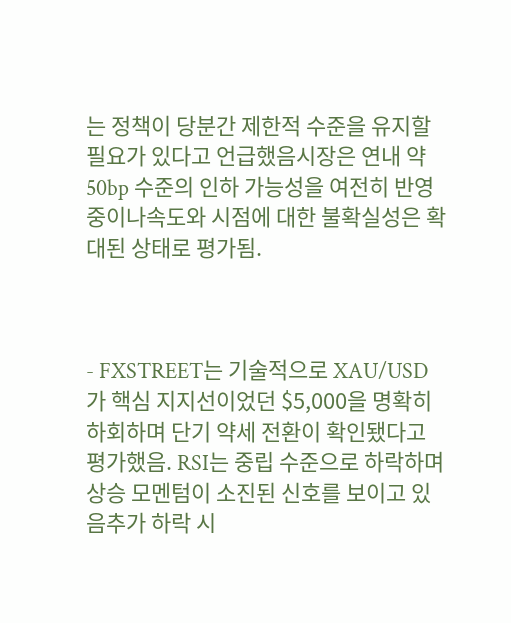는 정책이 당분간 제한적 수준을 유지할 필요가 있다고 언급했음시장은 연내 약 50bp 수준의 인하 가능성을 여전히 반영 중이나속도와 시점에 대한 불확실성은 확대된 상태로 평가됨.



- FXSTREET는 기술적으로 XAU/USD가 핵심 지지선이었던 $5,000을 명확히 하회하며 단기 약세 전환이 확인됐다고 평가했음. RSI는 중립 수준으로 하락하며 상승 모멘텀이 소진된 신호를 보이고 있음추가 하락 시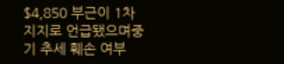$4,850 부근이 1차 지지로 언급됐으며중기 추세 훼손 여부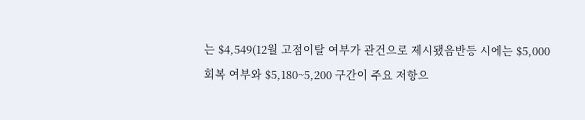는 $4,549(12월 고점이탈 여부가 관건으로 제시됐음반등 시에는 $5,000 회복 여부와 $5,180~5,200 구간이 주요 저항으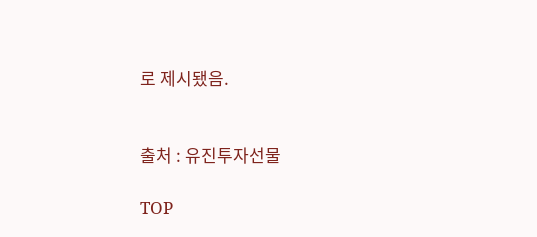로 제시됐음.


출처 : 유진투자선물

TOP